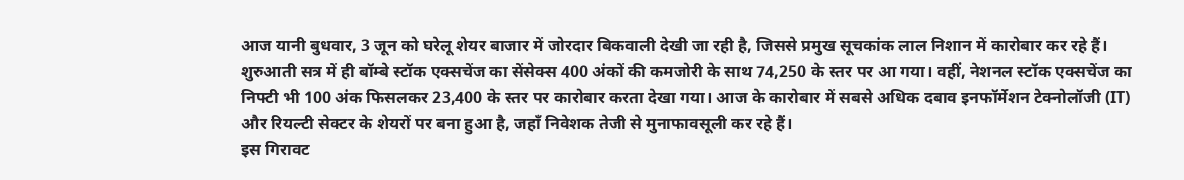आज यानी बुधवार, 3 जून को घरेलू शेयर बाजार में जोरदार बिकवाली देखी जा रही है, जिससे प्रमुख सूचकांक लाल निशान में कारोबार कर रहे हैं। शुरुआती सत्र में ही बॉम्बे स्टॉक एक्सचेंज का सेंसेक्स 400 अंकों की कमजोरी के साथ 74,250 के स्तर पर आ गया। वहीं, नेशनल स्टॉक एक्सचेंज का निफ्टी भी 100 अंक फिसलकर 23,400 के स्तर पर कारोबार करता देखा गया। आज के कारोबार में सबसे अधिक दबाव इनफॉर्मेशन टेक्नोलॉजी (IT) और रियल्टी सेक्टर के शेयरों पर बना हुआ है, जहाँ निवेशक तेजी से मुनाफावसूली कर रहे हैं।
इस गिरावट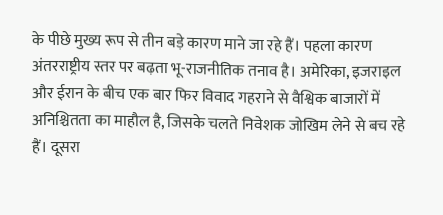के पीछे मुख्य रूप से तीन बड़े कारण माने जा रहे हैं। पहला कारण अंतरराष्ट्रीय स्तर पर बढ़ता भू-राजनीतिक तनाव है। अमेरिका, इजराइल और ईरान के बीच एक बार फिर विवाद गहराने से वैश्विक बाजारों में अनिश्चितता का माहौल है, जिसके चलते निवेशक जोखिम लेने से बच रहे हैं। दूसरा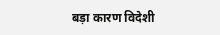बड़ा कारण विदेशी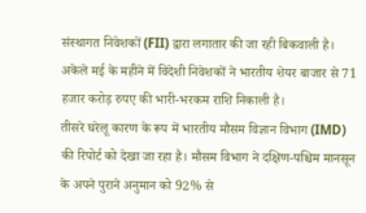संस्थागत निवेशकों (FII) द्वारा लगातार की जा रही बिकवाली है। अकेले मई के महीने में विदेशी निवेशकों ने भारतीय शेयर बाजार से 71 हजार करोड़ रुपए की भारी-भरकम राशि निकाली है।
तीसरे घरेलू कारण के रूप में भारतीय मौसम विज्ञान विभाग (IMD) की रिपोर्ट को देखा जा रहा है। मौसम विभाग ने दक्षिण-पश्चिम मानसून के अपने पुराने अनुमान को 92% से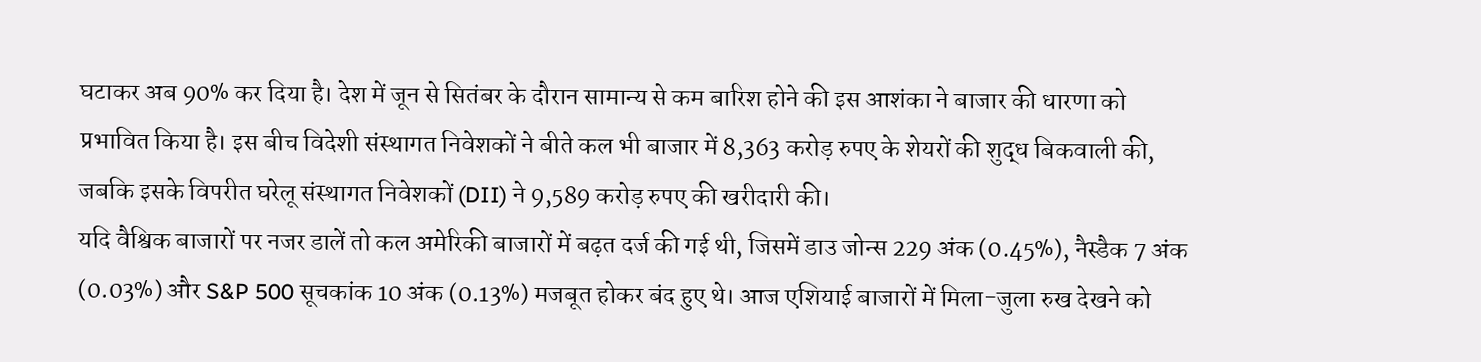घटाकर अब 90% कर दिया है। देश में जून से सितंबर के दौरान सामान्य से कम बारिश होने की इस आशंका ने बाजार की धारणा को प्रभावित किया है। इस बीच विदेशी संस्थागत निवेशकों ने बीते कल भी बाजार में 8,363 करोड़ रुपए के शेयरों की शुद्ध बिकवाली की, जबकि इसके विपरीत घरेलू संस्थागत निवेशकों (DII) ने 9,589 करोड़ रुपए की खरीदारी की।
यदि वैश्विक बाजारों पर नजर डालें तो कल अमेरिकी बाजारों में बढ़त दर्ज की गई थी, जिसमें डाउ जोन्स 229 अंक (0.45%), नैस्डैक 7 अंक (0.03%) और S&P 500 सूचकांक 10 अंक (0.13%) मजबूत होकर बंद हुए थे। आज एशियाई बाजारों में मिला-जुला रुख देखने को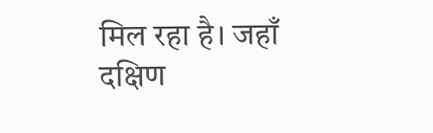मिल रहा है। जहाँ दक्षिण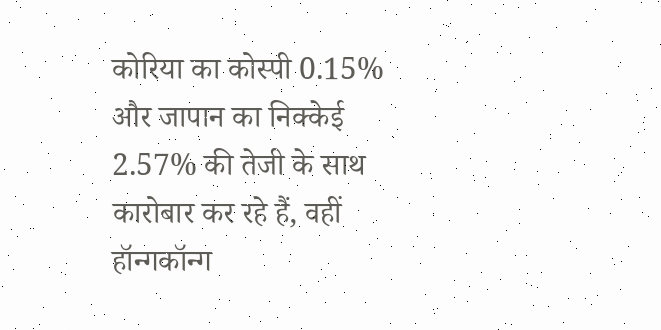कोरिया का कोस्पी 0.15% और जापान का निक्केई 2.57% की तेजी के साथ कारोबार कर रहे हैं, वहीं हॉन्गकॉन्ग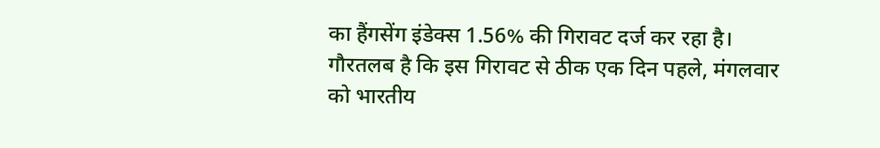का हैंगसेंग इंडेक्स 1.56% की गिरावट दर्ज कर रहा है। गौरतलब है कि इस गिरावट से ठीक एक दिन पहले, मंगलवार को भारतीय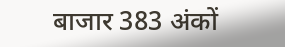बाजार 383 अंकों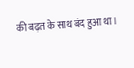की बढ़त के साथ बंद हुआ था।